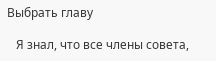Выбрать главу

   Я знал, что все члены совета,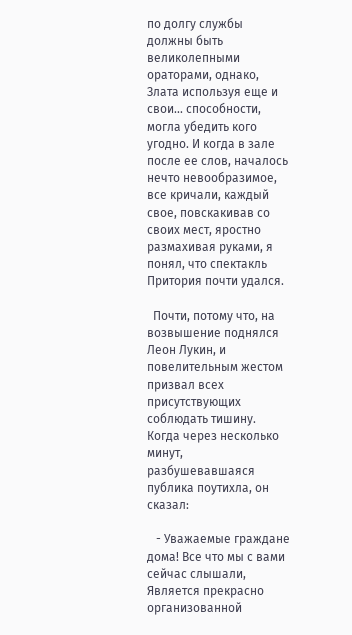по долгу службы должны быть великолепными ораторами, однако, Злата используя еще и свои... способности, могла убедить кого угодно. И когда в зале после ее слов, началось нечто невообразимое, все кричали, каждый свое, повскакивав со своих мест, яростно размахивая руками, я понял, что спектакль Притория почти удался.

  Почти, потому что, на возвышение поднялся Леон Лукин, и повелительным жестом призвал всех присутствующих соблюдать тишину. Когда через несколько минут, разбушевавшаяся публика поутихла, он сказал:

   - Уважаемые граждане дома! Все что мы с вами сейчас слышали, Является прекрасно организованной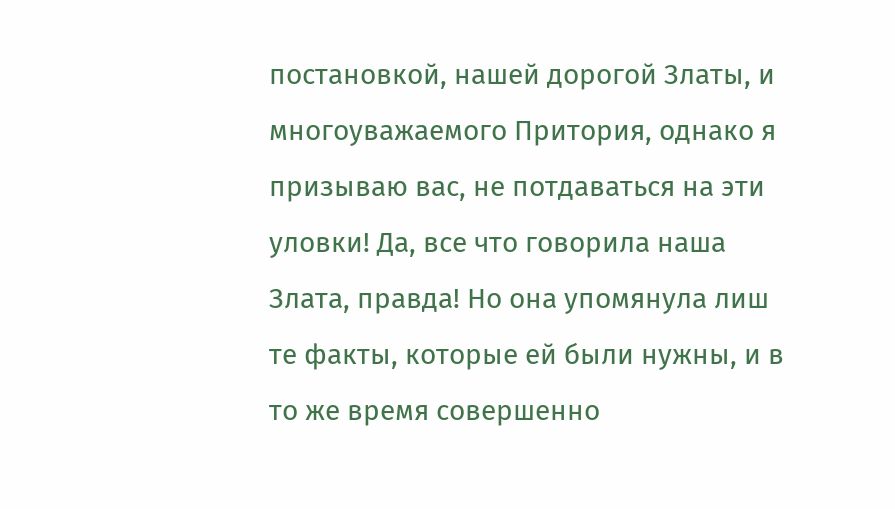постановкой, нашей дорогой Златы, и многоуважаемого Притория, однако я призываю вас, не потдаваться на эти уловки! Да, все что говорила наша Злата, правда! Но она упомянула лиш те факты, которые ей были нужны, и в то же время совершенно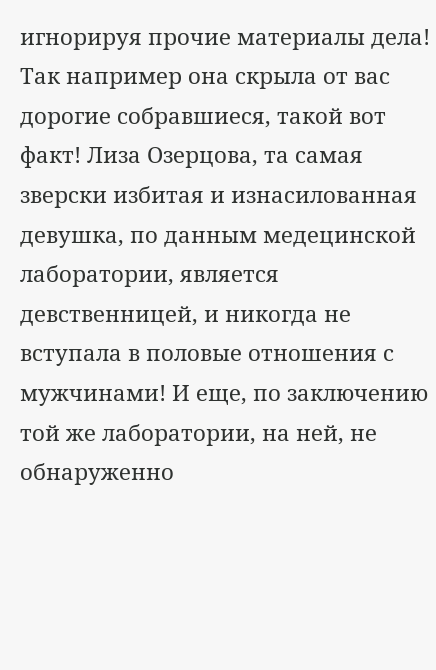игнорируя прочие материалы дела! Так например она скрыла от вас дорогие собравшиеся, такой вот факт! Лиза Озерцова, та самая зверски избитая и изнасилованная девушка, по данным медецинской лаборатории, является девственницей, и никогда не вступала в половые отношения с мужчинами! И еще, по заключению той же лаборатории, на ней, не обнаруженно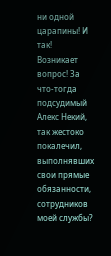ни одной царапины! И так! Возникает вопрос! За что-тогда подсудимый Алекс Некий, так жестоко покалечил, выполнявших свои прямые обязанности, сотрудников моей службы?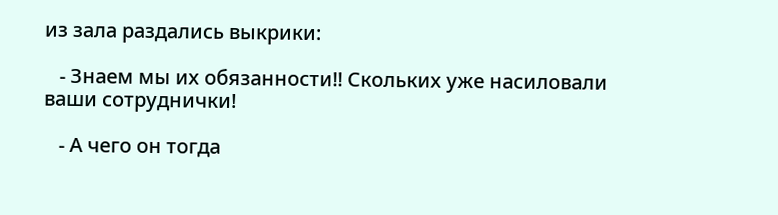из зала раздались выкрики:

   - Знаем мы их обязанности!! Скольких уже насиловали ваши сотруднички!

   - А чего он тогда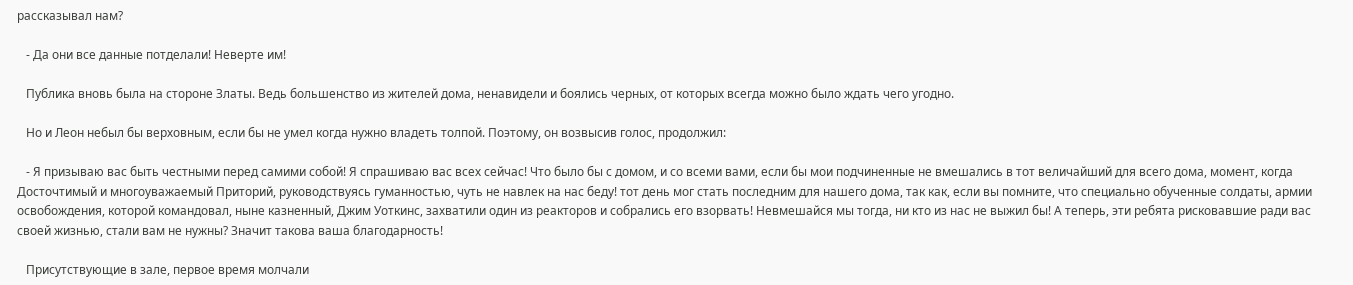рассказывал нам?

   - Да они все данные потделали! Неверте им!

   Публика вновь была на стороне Златы. Ведь большенство из жителей дома, ненавидели и боялись черных, от которых всегда можно было ждать чего угодно.

   Но и Леон небыл бы верховным, если бы не умел когда нужно владеть толпой. Поэтому, он возвысив голос, продолжил:

   - Я призываю вас быть честными перед самими собой! Я спрашиваю вас всех сейчас! Что было бы с домом, и со всеми вами, если бы мои подчиненные не вмешались в тот величайший для всего дома, момент, когда Досточтимый и многоуважаемый Приторий, руководствуясь гуманностью, чуть не навлек на нас беду! тот день мог стать последним для нашего дома, так как, если вы помните, что специально обученные солдаты, армии освобождения, которой командовал, ныне казненный, Джим Уоткинс, захватили один из реакторов и собрались его взорвать! Невмешайся мы тогда, ни кто из нас не выжил бы! А теперь, эти ребята рисковавшие ради вас своей жизнью, стали вам не нужны? Значит такова ваша благодарность!

   Присутствующие в зале, первое время молчали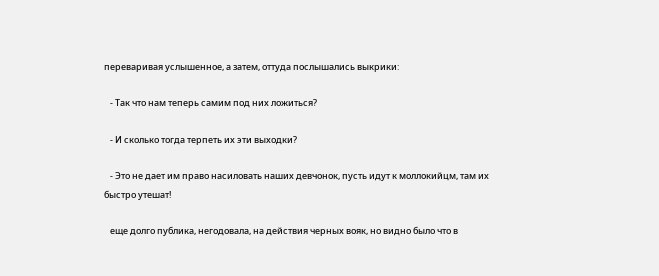переваривая услышенное, а затем, оттуда послышались выкрики:

   - Так что нам теперь самим под них ложиться?

   - И сколько тогда терпеть их эти выходки?

   - Это не дает им право насиловать наших девчонок, пусть идут к моллокийцм, там их быстро утешат!

   еще долго публика, негодовала, на действия черных вояк, но видно было что в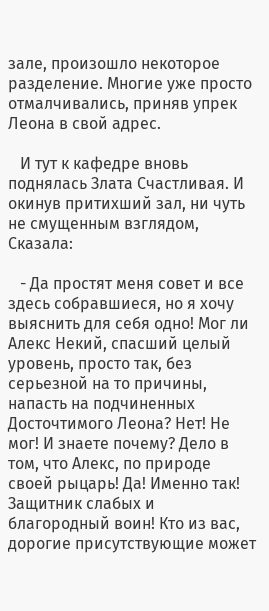зале, произошло некоторое разделение. Многие уже просто отмалчивались, приняв упрек Леона в свой адрес.

   И тут к кафедре вновь поднялась Злата Счастливая. И окинув притихший зал, ни чуть не смущенным взглядом, Сказала:

   - Да простят меня совет и все здесь собравшиеся, но я хочу выяснить для себя одно! Мог ли Алекс Некий, спасший целый уровень, просто так, без серьезной на то причины, напасть на подчиненных Досточтимого Леона? Нет! Не мог! И знаете почему? Дело в том, что Алекс, по природе своей рыцарь! Да! Именно так! Защитник слабых и благородный воин! Кто из вас, дорогие присутствующие может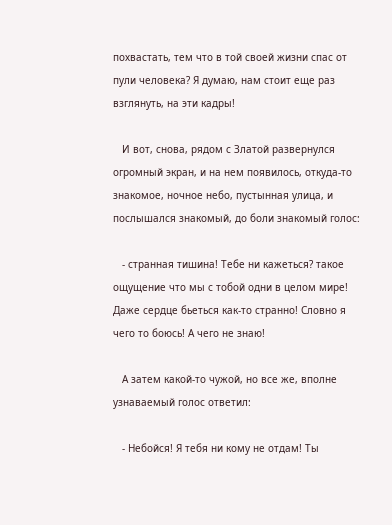похвастать, тем что в той своей жизни спас от пули человека? Я думаю, нам стоит еще раз взглянуть, на эти кадры!

   И вот, снова, рядом с Златой развернулся огромный экран, и на нем появилось, откуда-то знакомое, ночное небо, пустынная улица, и послышался знакомый, до боли знакомый голос:

   - странная тишина! Тебе ни кажеться? такое ощущение что мы с тобой одни в целом мире! Даже сердце бьеться как-то странно! Словно я чего то боюсь! А чего не знаю!

   А затем какой-то чужой, но все же, вполне узнаваемый голос ответил:

   - Небойся! Я тебя ни кому не отдам! Ты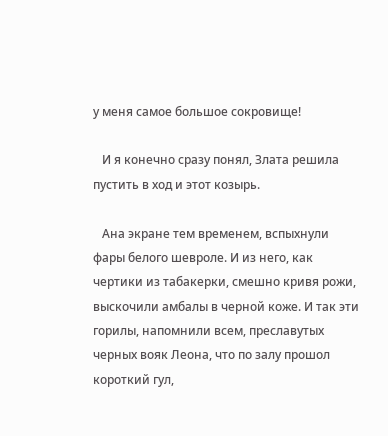у меня самое большое сокровище!

   И я конечно сразу понял, Злата решила пустить в ход и этот козырь.

   Ана экране тем временем, вспыхнули фары белого шевроле. И из него, как чертики из табакерки, смешно кривя рожи, выскочили амбалы в черной коже. И так эти горилы, напомнили всем, преславутых черных вояк Леона, что по залу прошол короткий гул,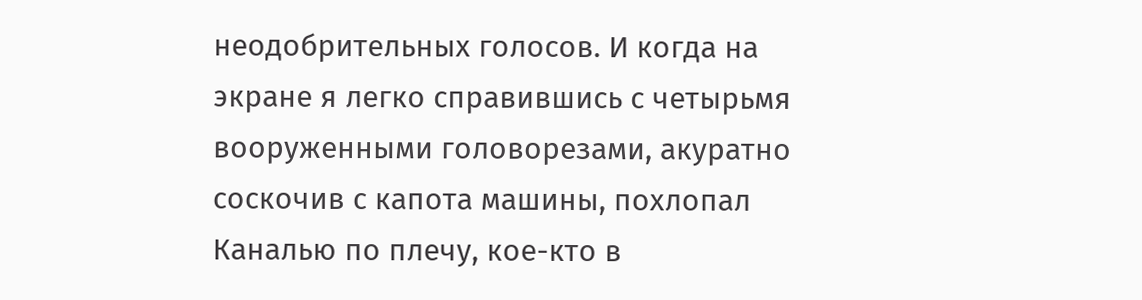неодобрительных голосов. И когда на экране я легко справившись с четырьмя вооруженными головорезами, акуратно соскочив с капота машины, похлопал Каналью по плечу, кое-кто в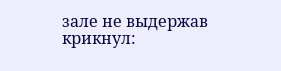зале не выдержав крикнул: